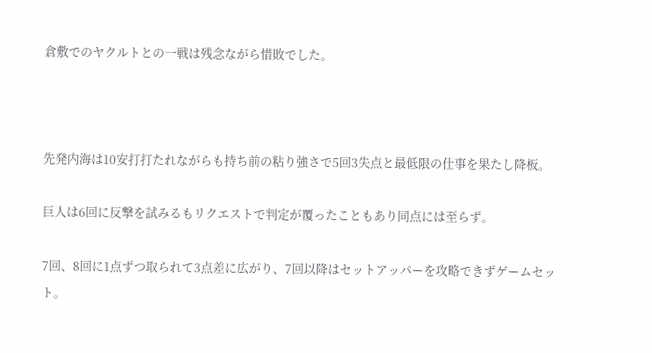倉敷でのヤクルトとの一戦は残念ながら惜敗でした。



先発内海は10安打打たれながらも持ち前の粘り強さで5回3失点と最低限の仕事を果たし降板。

巨人は6回に反撃を試みるもリクエストで判定が覆ったこともあり同点には至らず。

7回、8回に1点ずつ取られて3点差に広がり、7回以降はセットアッパーを攻略できずゲームセット。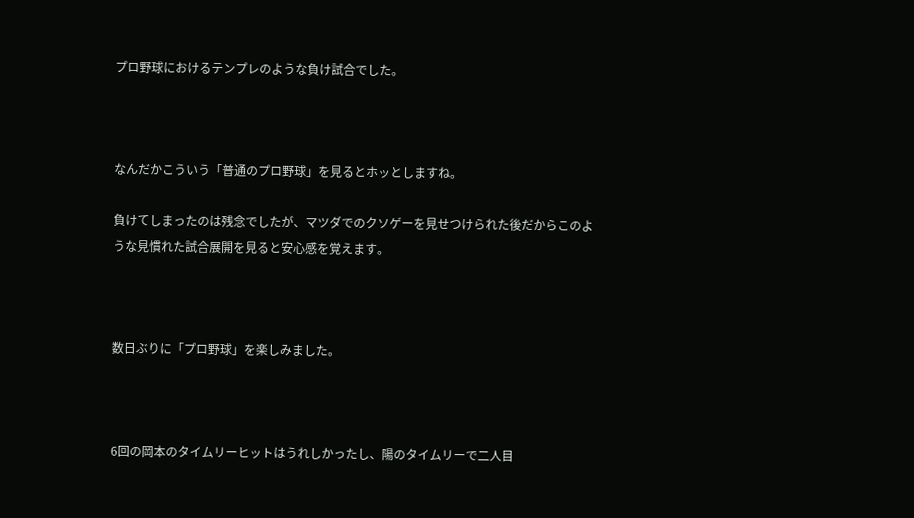プロ野球におけるテンプレのような負け試合でした。



なんだかこういう「普通のプロ野球」を見るとホッとしますね。

負けてしまったのは残念でしたが、マツダでのクソゲーを見せつけられた後だからこのような見慣れた試合展開を見ると安心感を覚えます。



数日ぶりに「プロ野球」を楽しみました。



6回の岡本のタイムリーヒットはうれしかったし、陽のタイムリーで二人目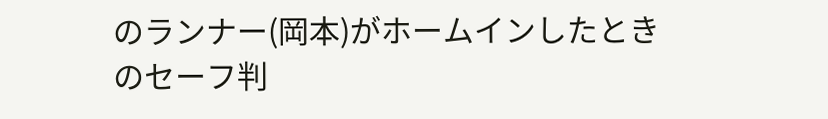のランナー(岡本)がホームインしたときのセーフ判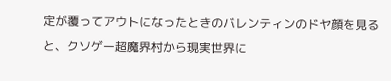定が覆ってアウトになったときのバレンティンのドヤ顔を見ると、クソゲー超魔界村から現実世界に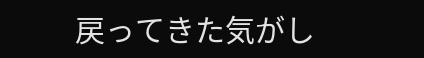戻ってきた気がし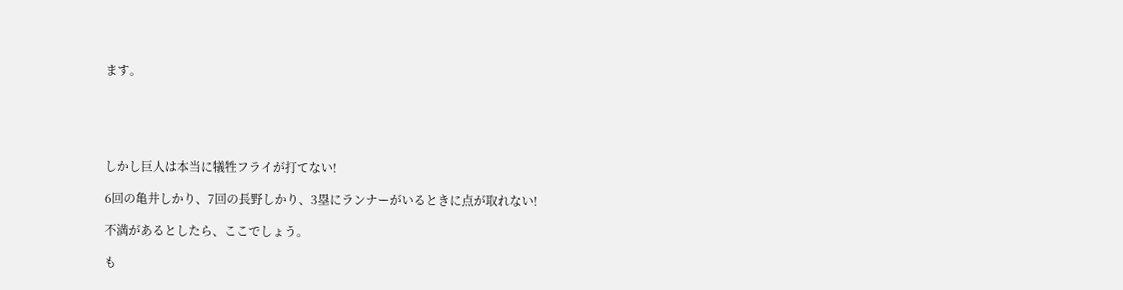ます。





しかし巨人は本当に犠牲フライが打てない!

6回の亀井しかり、7回の長野しかり、3塁にランナーがいるときに点が取れない!

不満があるとしたら、ここでしょう。

も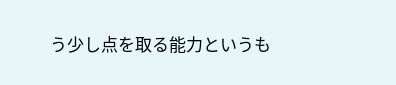う少し点を取る能力というも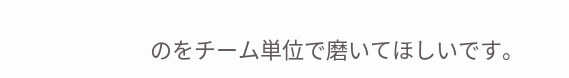のをチーム単位で磨いてほしいです。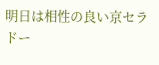明日は相性の良い京セラドー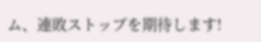ム、連敗ストップを期待します!